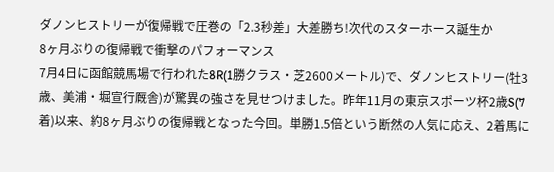ダノンヒストリーが復帰戦で圧巻の「2.3秒差」大差勝ち!次代のスターホース誕生か
8ヶ月ぶりの復帰戦で衝撃のパフォーマンス
7月4日に函館競馬場で行われた8R(1勝クラス・芝2600メートル)で、ダノンヒストリー(牡3歳、美浦・堀宣行厩舎)が驚異の強さを見せつけました。昨年11月の東京スポーツ杯2歳S(7着)以来、約8ヶ月ぶりの復帰戦となった今回。単勝1.5倍という断然の人気に応え、2着馬に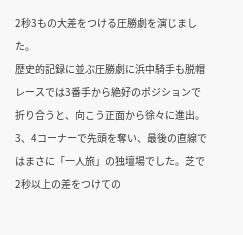2秒3もの大差をつける圧勝劇を演じました。
歴史的記録に並ぶ圧勝劇に浜中騎手も脱帽
レースでは3番手から絶好のポジションで折り合うと、向こう正面から徐々に進出。3、4コーナーで先頭を奪い、最後の直線ではまさに「一人旅」の独壇場でした。芝で2秒以上の差をつけての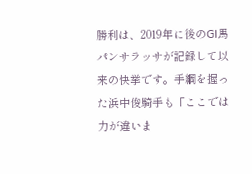勝利は、2019年に後のGI馬パンサラッサが記録して以来の快挙です。手綱を握った浜中俊騎手も「ここでは力が違いま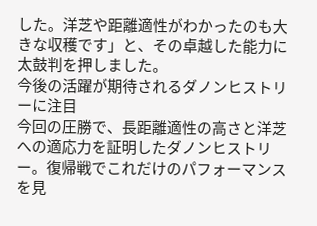した。洋芝や距離適性がわかったのも大きな収穫です」と、その卓越した能力に太鼓判を押しました。
今後の活躍が期待されるダノンヒストリーに注目
今回の圧勝で、長距離適性の高さと洋芝への適応力を証明したダノンヒストリー。復帰戦でこれだけのパフォーマンスを見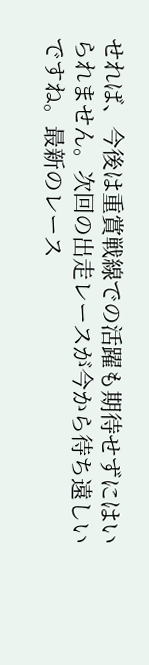せれば、今後は重賞戦線での活躍も期待せずにはいられません。次回の出走レースが今から待ち遠しいですね。最新のレース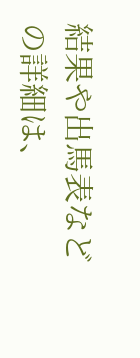結果や出馬表などの詳細は、